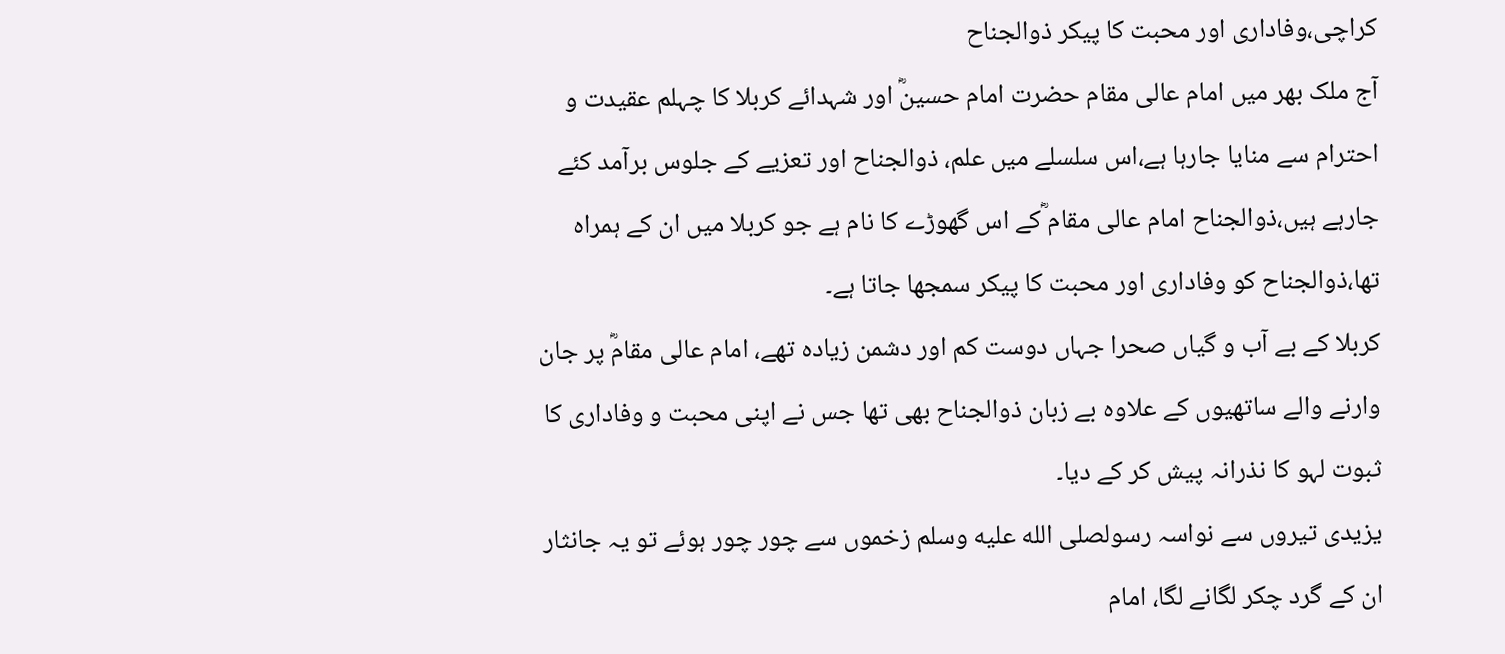کراچی،وفاداری اور محبت کا پیکر ذوالجناح
آج ملک بھر میں امام عالی مقام حضرت امام حسینؓ اور شہدائے کربلا کا چہلم عقیدت و احترام سے منایا جارہا ہے،اس سلسلے میں علم، ذوالجناح اور تعزیے کے جلوس برآمد کئے جارہے ہیں،ذوالجناح امام عالی مقام ؓکے اس گھوڑے کا نام ہے جو کربلا میں ان کے ہمراہ تھا،ذوالجناح کو وفاداری اور محبت کا پیکر سمجھا جاتا ہے۔
کربلا کے بے آب و گیاں صحرا جہاں دوست کم اور دشمن زیادہ تھے، امام عالی مقامؓ پر جان وارنے والے ساتھیوں کے علاوہ بے زبان ذوالجناح بھی تھا جس نے اپنی محبت و وفاداری کا ثبوت لہو کا نذرانہ پیش کر کے دیا۔
یزیدی تیروں سے نواسہ رسولصلى الله عليه وسلم زخموں سے چور چور ہوئے تو یہ جانثار ان کے گرد چکر لگانے لگا، امام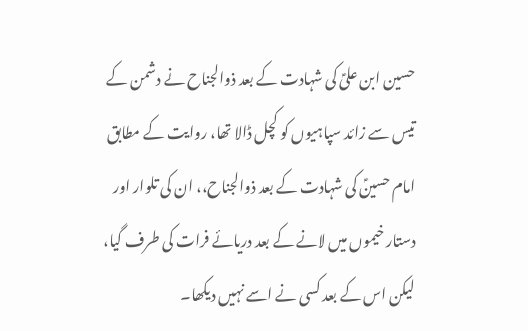حسین ابن علیؑ کی شہادت کے بعد ذوالجناح نے دشمن کے تیس سے زائد سپاہیوں کو کچل ڈالا تھا، روایت کے مطابق امام حسینؑ کی شہادت کے بعد ذوالجناح،، ان کی تلوار اور دستار خیموں میں لانے کے بعد دریائے فرات کی طرف گیا، لیکن اس کے بعد کسی نے اسے نہیں دیکھا۔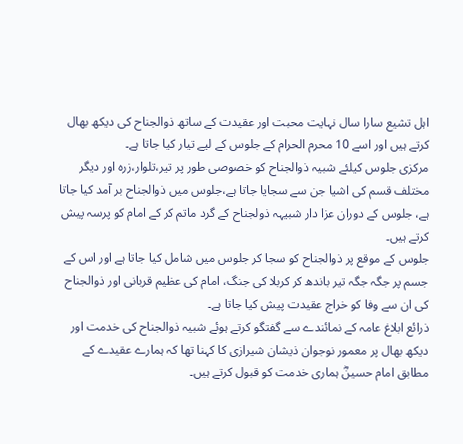اہل تشیع سارا سال نہایت محبت اور عقیدت کے ساتھ ذوالجناح کی دیکھ بھال کرتے ہیں اور اسے 10 محرم الحرام کے جلوس کے لیے تیار کیا جاتا ہے۔
مرکزی جلوس کیلئے شبیہ ذوالجناح کو خصوصی طور پر تیر،تلوار،زرہ اور دیگر مختلف قسم کی اشیا جن سے سجایا جاتا ہے،جلوس میں ذوالجناح بر آمد کیا جاتا ہے، جلوس کے دوران عزا دار شبیہہ ذولجناح کے گرد ماتم کر کے امام کو پرسہ پیش کرتے ہیں۔
جلوس کے موقع پر ذوالجناح کو سجا کر جلوس میں شامل کیا جاتا ہے اور اس کے جسم پر جگہ جگہ تیر باندھ کر کربلا کی جنگ، امام کی عظیم قربانی اور ذوالجناح کی ان سے وفا کو خراج عقیدت پیش کیا جاتا ہے۔
ذرائع ابلاغ عامہ کے نمائندے سے گفتگو کرتے ہوئے شبیہ ذوالجناح کی خدمت اور دیکھ بھال پر معمور نوجوان ذیشان شیرازی کا کہنا تھا کہ ہمارے عقیدے کے مطابق امام حسینؓ ہماری خدمت کو قبول کرتے ہیں۔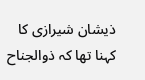ذیشان شیرازی کا کہنا تھا کہ ذوالجناح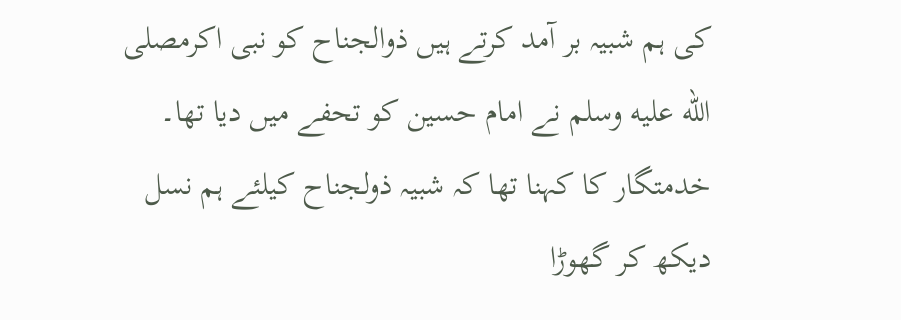کی ہم شبیہ بر آمد کرتے ہیں ذوالجناح کو نبی اکرمصلى الله عليه وسلم نے امام حسین کو تحفے میں دیا تھا۔
خدمتگار کا کہنا تھا کہ شبیہ ذولجناح کیلئے ہم نسل دیکھ کر گھوڑا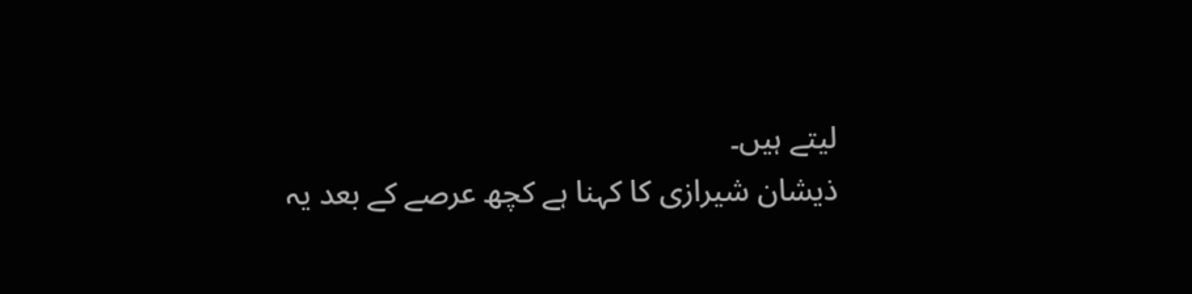لیتے ہیں۔
ذیشان شیرازی کا کہنا ہے کچھ عرصے کے بعد یہ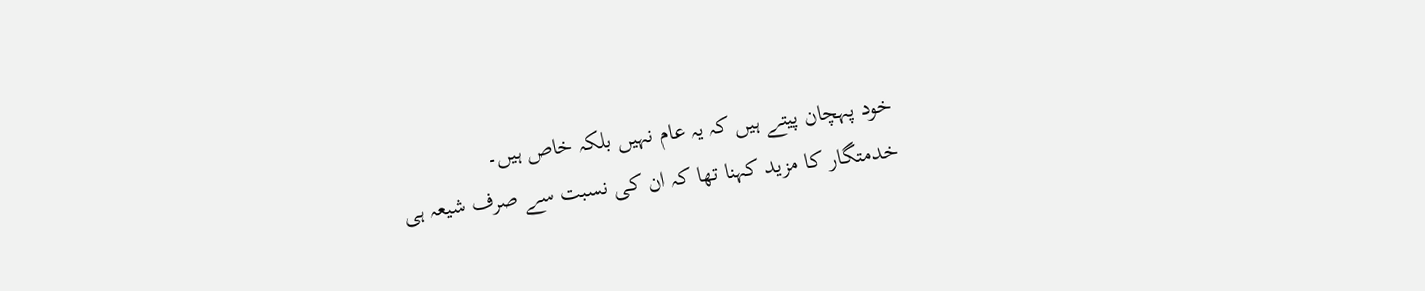خود پہچان پیتے ہیں کہ یہ عام نہیں بلکہ خاص ہیں۔
خدمتگار کا مزید کہنا تھا کہ ان کی نسبت سے صرف شیعہ ہی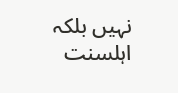نہیں بلکہ اہلسنت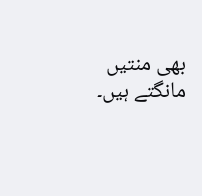بھی منتیں مانگتے ہیں۔